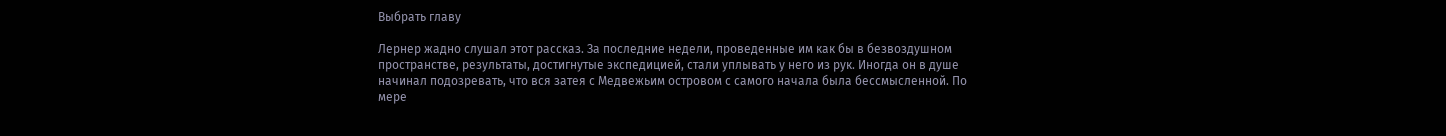Выбрать главу

Лернер жадно слушал этот рассказ. За последние недели, проведенные им как бы в безвоздушном пространстве, результаты, достигнутые экспедицией, стали уплывать у него из рук. Иногда он в душе начинал подозревать, что вся затея с Медвежьим островом с самого начала была бессмысленной. По мере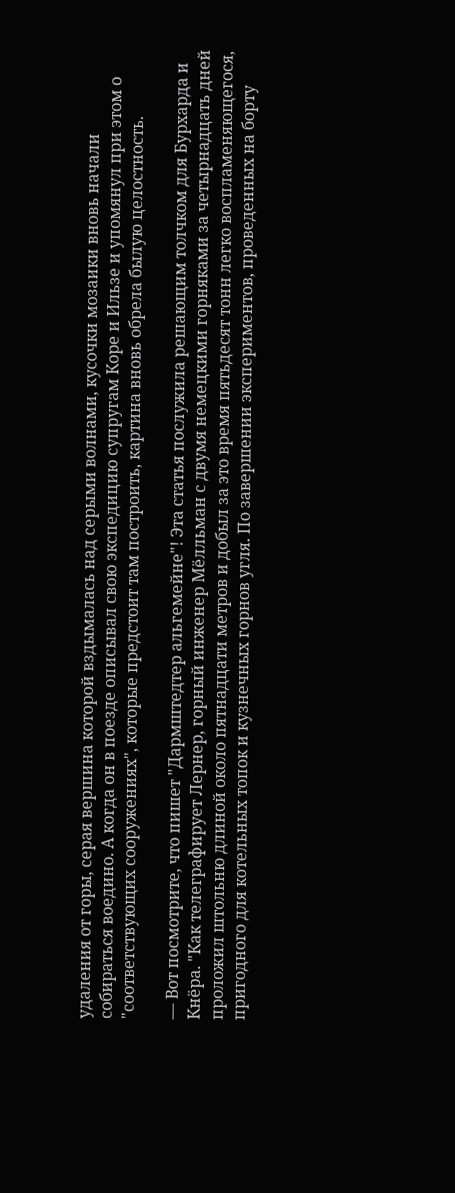удаления от горы, серая вершина которой вздымалась над серыми волнами, кусочки мозаики вновь начали собираться воедино. А когда он в поезде описывал свою экспедицию супругам Коре и Ильзе и упомянул при этом о "соответствующих сооружениях", которые предстоит там построить, картина вновь обрела былую целостность.

— Вот посмотрите, что пишет "Дармштедтер альгемейне"! Эта статья послужила решающим толчком для Бурхарда и Кнёра. "Как телеграфирует Лернер, горный инженер Мёлльман с двумя немецкими горняками за четырнадцать дней проложил штольню длиной около пятнадцати метров и добыл за это время пятьдесят тонн легко воспламеняющегося, пригодного для котельных топок и кузнечных горнов угля. По завершении экспериментов, проведенных на борту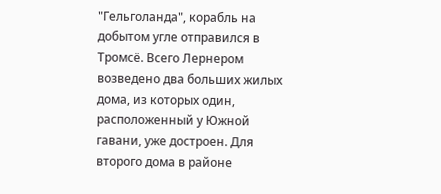"Гельголанда", корабль на добытом угле отправился в Тромсё. Всего Лернером возведено два больших жилых дома, из которых один, расположенный у Южной гавани, уже достроен. Для второго дома в районе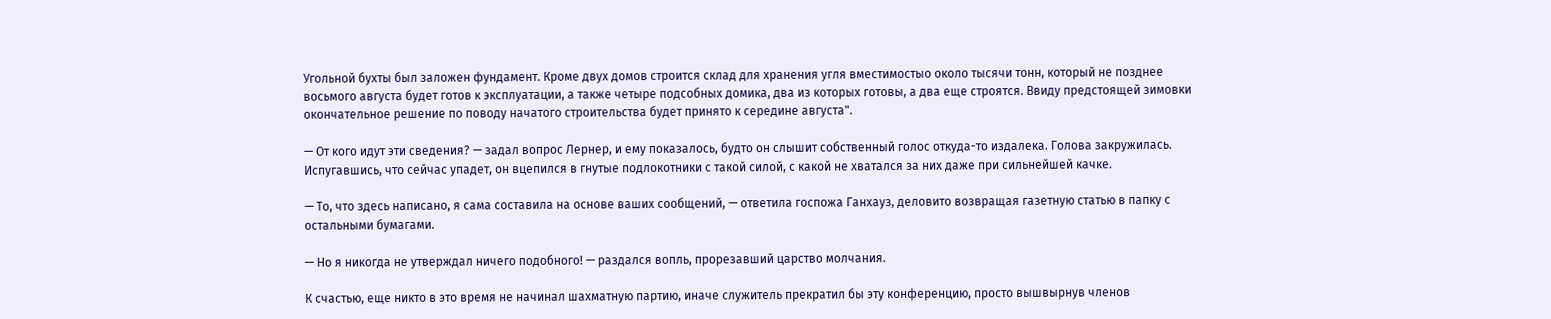Угольной бухты был заложен фундамент. Кроме двух домов строится склад для хранения угля вместимостыо около тысячи тонн, который не позднее восьмого августа будет готов к эксплуатации, а также четыре подсобных домика, два из которых готовы, а два еще строятся. Ввиду предстоящей зимовки окончательное решение по поводу начатого строительства будет принято к середине августа".

— От кого идут эти сведения? — задал вопрос Лернер, и ему показалось, будто он слышит собственный голос откуда-то издалека. Голова закружилась. Испугавшись, что сейчас упадет, он вцепился в гнутые подлокотники с такой силой, с какой не хватался за них даже при сильнейшей качке.

— То, что здесь написано, я сама составила на основе ваших сообщений, — ответила госпожа Ганхауз, деловито возвращая газетную статью в папку с остальными бумагами.

— Но я никогда не утверждал ничего подобного! — раздался вопль, прорезавший царство молчания.

К счастью, еще никто в это время не начинал шахматную партию, иначе служитель прекратил бы эту конференцию, просто вышвырнув членов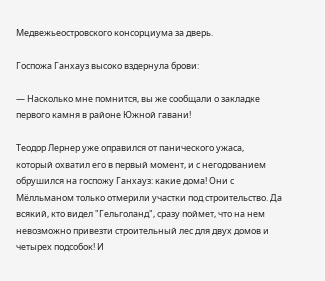Медвежьеостровского консорциума за дверь.

Госпожа Ганхауз высоко вздернула брови:

— Насколько мне помнится, вы же сообщали о закладке первого камня в районе Южной гавани!

Теодор Лернер уже оправился от панического ужаса, который охватил его в первый момент, и с негодованием обрушился на госпожу Ганхауз: какие дома! Они с Мёлльманом только отмерили участки под строительство. Да всякий, кто видел "Гельголанд", сразу поймет, что на нем невозможно привезти строительный лес для двух домов и четырех подсобок! И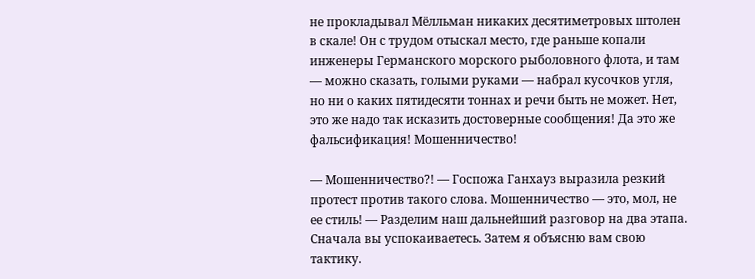не прокладывал Мёлльман никаких десятиметровых штолен в скале! Он с трудом отыскал место, где раньше копали инженеры Германского морского рыболовного флота, и там — можно сказать, голыми руками — набрал кусочков угля, но ни о каких пятидесяти тоннах и речи быть не может. Нет, это же надо так исказить достоверные сообщения! Да это же фальсификация! Мошенничество!

— Мошенничество?! — Госпожа Ганхауз выразила резкий протест против такого слова. Мошенничество — это, мол, не ее стиль! — Разделим наш дальнейший разговор на два этапа. Сначала вы успокаиваетесь. Затем я объясню вам свою тактику.